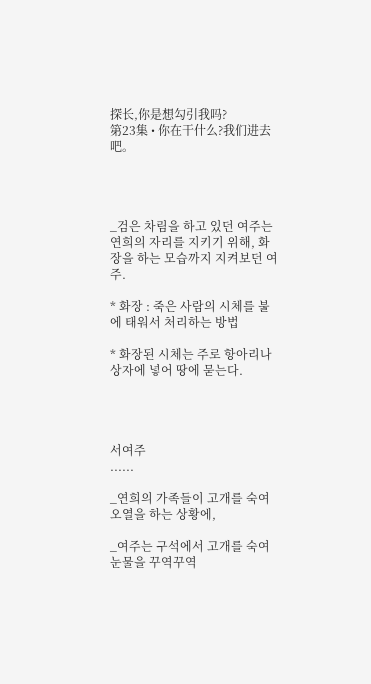探长,你是想勾引我吗?
第23集 • 你在干什么?我们进去吧。




_검은 차림을 하고 있던 여주는 연희의 자리를 지키기 위해, 화장을 하는 모습까지 지켜보던 여주.

* 화장 : 죽은 사람의 시체를 불에 태워서 처리하는 방법

* 화장된 시체는 주로 항아리나 상자에 넣어 땅에 묻는다.




서여주
......

_연희의 가족들이 고개를 숙여 오열을 하는 상황에,

_여주는 구석에서 고개를 숙여 눈물을 꾸역꾸역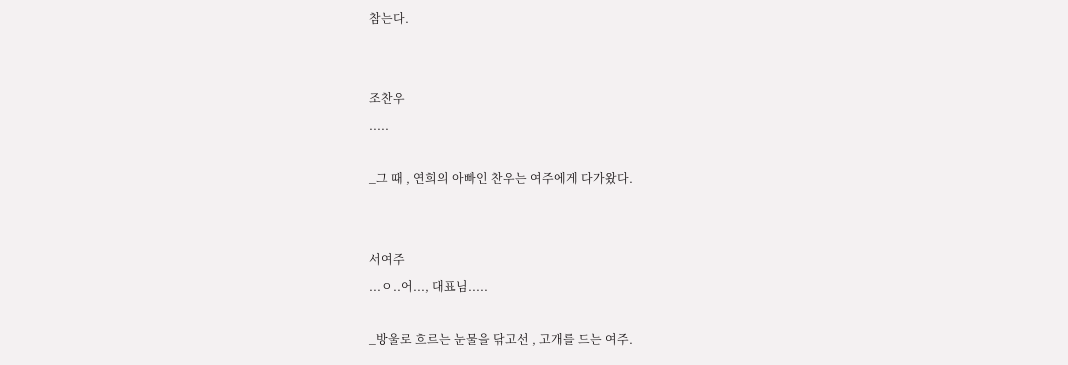참는다.


조찬우
.....

_그 때 , 연희의 아빠인 찬우는 여주에게 다가왔다.


서여주
...ㅇ..어..., 대표님.....

_방울로 흐르는 눈물을 닦고선 , 고개를 드는 여주.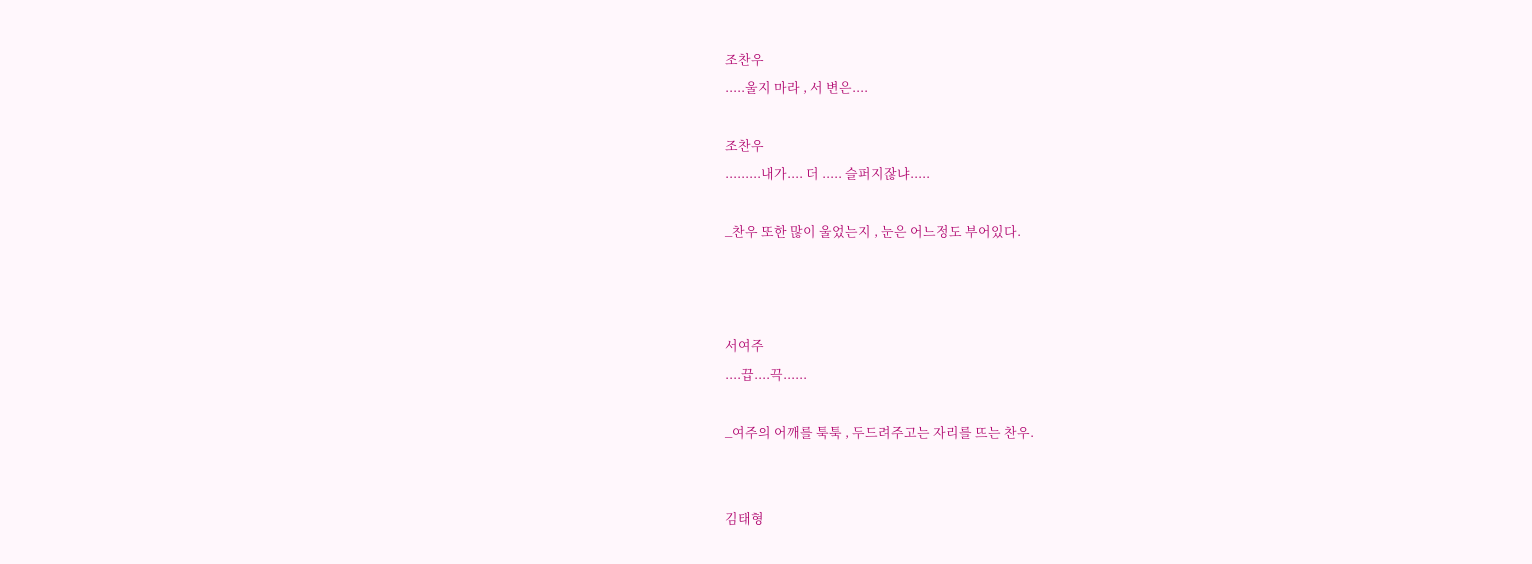조찬우
.....울지 마라 , 서 변은....

조찬우
.........내가.... 더 ..... 슬퍼지잖냐.....

_찬우 또한 많이 울었는지 , 눈은 어느정도 부어있다.



서여주
....끕....끅......

_여주의 어깨를 툭툭 , 두드려주고는 자리를 뜨는 찬우.


김태형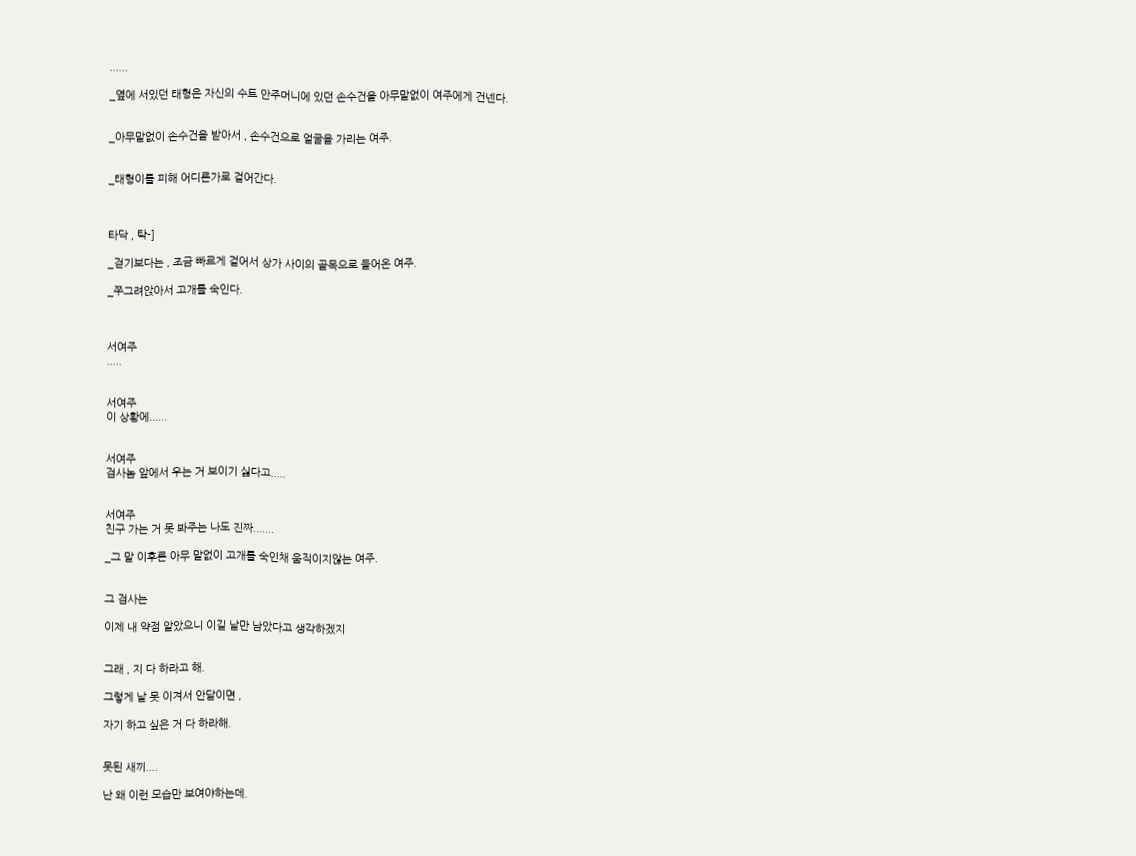......

_옆에 서있던 태형은 자신의 수트 안주머니에 있던 손수건을 아무말없이 여주에게 건넨다.


_아무말없이 손수건을 받아서 , 손수건으로 얼굴을 가리는 여주.


_태형이를 피해 어디론가로 걸어간다.



타닥 , 탁-]

_걷기보다는 , 조금 빠르게 걸어서 상가 사이의 골목으로 들어온 여주.

_쭈그려앉아서 고개를 숙인다.



서여주
.....


서여주
이 상황에......


서여주
검사놈 앞에서 우는 거 보이기 싫다고.....


서여주
친구 가는 거 못 봐주는 나도 진짜.......

_그 말 이후론 아무 말없이 고개를 숙인채 움직이지않는 여주.


그 검사는

이제 내 약점 알았으니 이길 날만 남았다고 생각하겠지


그래 , 지 다 하라고 해.

그렇게 날 못 이겨서 안달이면 ,

자기 하고 싶은 거 다 하라해.


못된 새끼....

난 왜 이런 모습만 보여야하는데.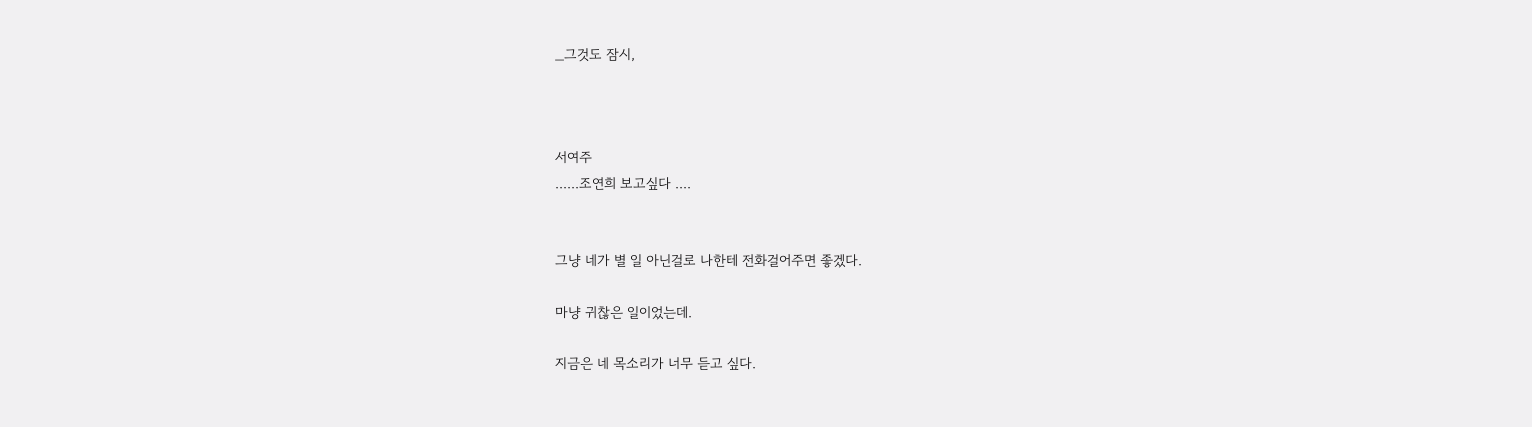_그것도 잠시,



서여주
......조연희 보고싶다 ....


그냥 네가 별 일 아닌걸로 나한테 전화걸어주면 좋겠다.

마냥 귀찮은 일이었는데.

지금은 네 목소리가 너무 듣고 싶다.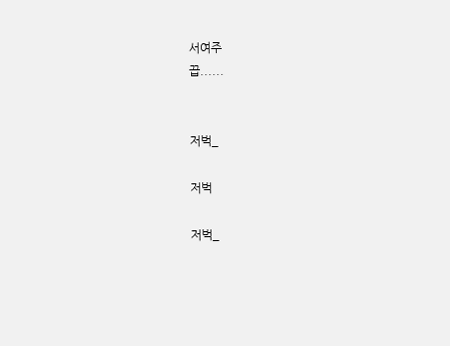서여주
끕......


저벅_

저벅

저벅_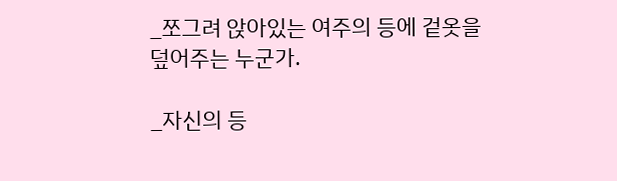_쪼그려 앉아있는 여주의 등에 겉옷을 덮어주는 누군가.

_자신의 등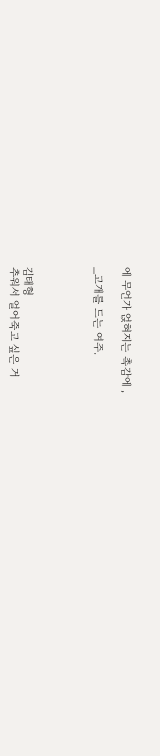에 무언가 얹혀지는 촉감에 ,

_고개를 드는 여주.




김태형
추워서 얼어죽고 싶은 거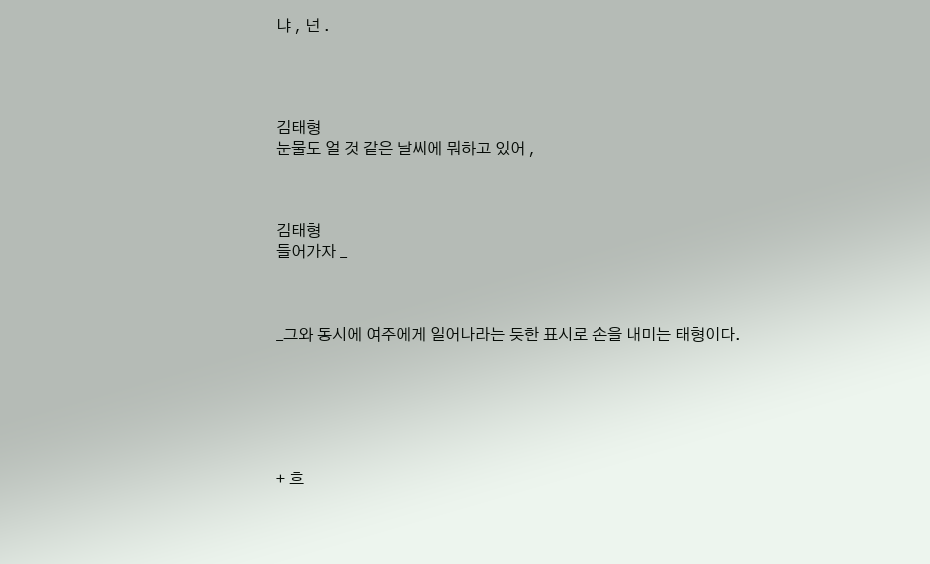냐 , 넌 .




김태형
눈물도 얼 것 같은 날씨에 뭐하고 있어 ,



김태형
들어가자 _



_그와 동시에 여주에게 일어나라는 듯한 표시로 손을 내미는 태형이다.






+ 흐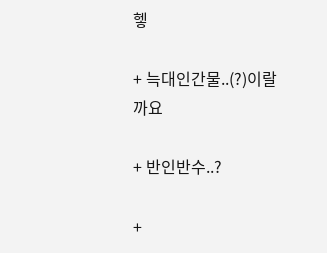헿

+ 늑대인간물..(?)이랄까요

+ 반인반수..?

+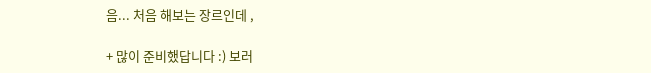음... 처음 해보는 장르인데 ,

+ 많이 준비했답니다 :) 보러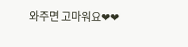와주면 고마워요❤❤